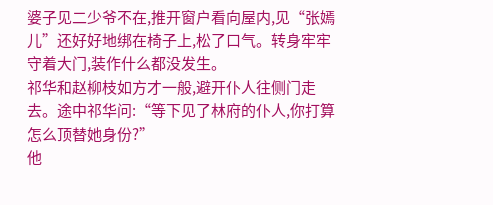婆子见二少爷不在,推开窗户看向屋内,见“张嫣儿”还好好地绑在椅子上,松了口气。转身牢牢守着大门,装作什么都没发生。
祁华和赵柳枝如方才一般,避开仆人往侧门走去。途中祁华问:“等下见了林府的仆人,你打算怎么顶替她身份?”
他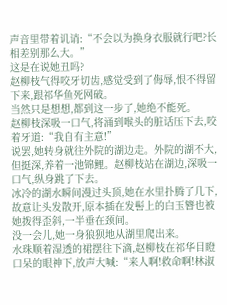声音里带着讥诮:“不会以为换身衣服就行吧?长相差别那么大。”
这是在说她丑吗?
赵柳枝气得咬牙切齿,感觉受到了侮辱,恨不得留下来,跟祁华鱼死网破。
当然只是想想,都到这一步了,她绝不能死。
赵柳枝深吸一口气,将涌到喉头的脏话压下去,咬着牙道:“我自有主意!”
说罢,她转身就往外院的湖边走。外院的湖不大,但挺深,养着一池锦鲤。赵柳枝站在湖边,深吸一口气,纵身跳了下去。
冰冷的湖水瞬间漫过头顶,她在水里扑腾了几下,故意让头发散开,原本插在发髻上的白玉簪也被她拨得歪斜,一半垂在颈间。
没一会儿,她一身狼狈地从湖里爬出来。
水珠顺着湿透的裙摆往下滴,赵柳枝在祁华目瞪口呆的眼神下,放声大喊:“来人啊!救命啊!林淑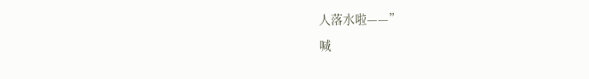人落水啦——”
喊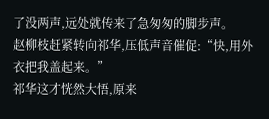了没两声,远处就传来了急匆匆的脚步声。
赵柳枝赶紧转向祁华,压低声音催促:“快,用外衣把我盖起来。”
祁华这才恍然大悟,原来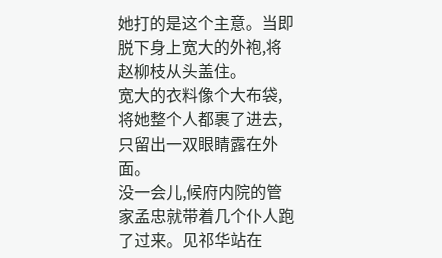她打的是这个主意。当即脱下身上宽大的外袍,将赵柳枝从头盖住。
宽大的衣料像个大布袋,将她整个人都裹了进去,只留出一双眼睛露在外面。
没一会儿,候府内院的管家孟忠就带着几个仆人跑了过来。见祁华站在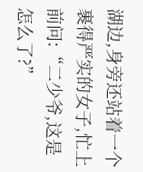湖边,身旁还站着一个裹得严实的女子,忙上前问:“二少爷,这是怎么了?”